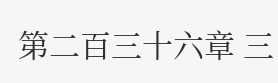第二百三十六章 三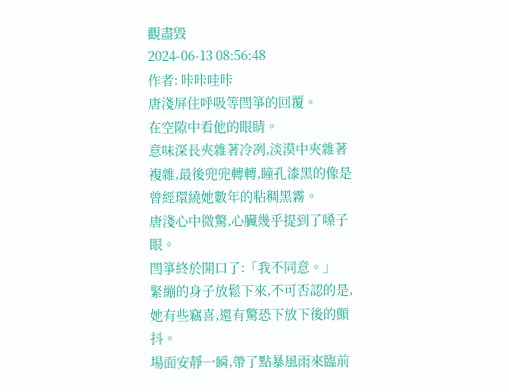觀盡毀
2024-06-13 08:56:48
作者: 咔咔哇咔
唐淺屏住呼吸等閆箏的回覆。
在空隙中看他的眼睛。
意味深長夾雜著冷冽,淡漠中夾雜著複雜,最後兜兜轉轉,瞳孔漆黑的像是曾經環繞她數年的粘稠黑霧。
唐淺心中微驚,心臟幾乎提到了嗓子眼。
閆箏終於開口了:「我不同意。」
緊繃的身子放鬆下來,不可否認的是,她有些竊喜,還有驚恐下放下後的顫抖。
場面安靜一瞬,帶了點暴風雨來臨前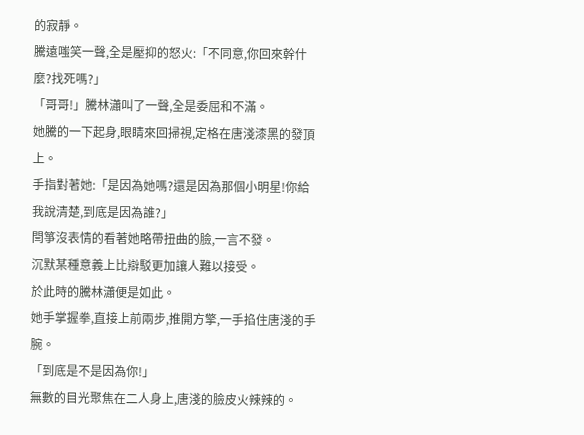的寂靜。
騰遠嗤笑一聲,全是壓抑的怒火:「不同意,你回來幹什麼?找死嗎?」
「哥哥!」騰林瀟叫了一聲,全是委屈和不滿。
她騰的一下起身,眼睛來回掃視,定格在唐淺漆黑的發頂上。
手指對著她:「是因為她嗎?還是因為那個小明星!你給我說清楚,到底是因為誰?」
閆箏沒表情的看著她略帶扭曲的臉,一言不發。
沉默某種意義上比辯駁更加讓人難以接受。
於此時的騰林瀟便是如此。
她手掌握拳,直接上前兩步,推開方擎,一手掐住唐淺的手腕。
「到底是不是因為你!」
無數的目光聚焦在二人身上,唐淺的臉皮火辣辣的。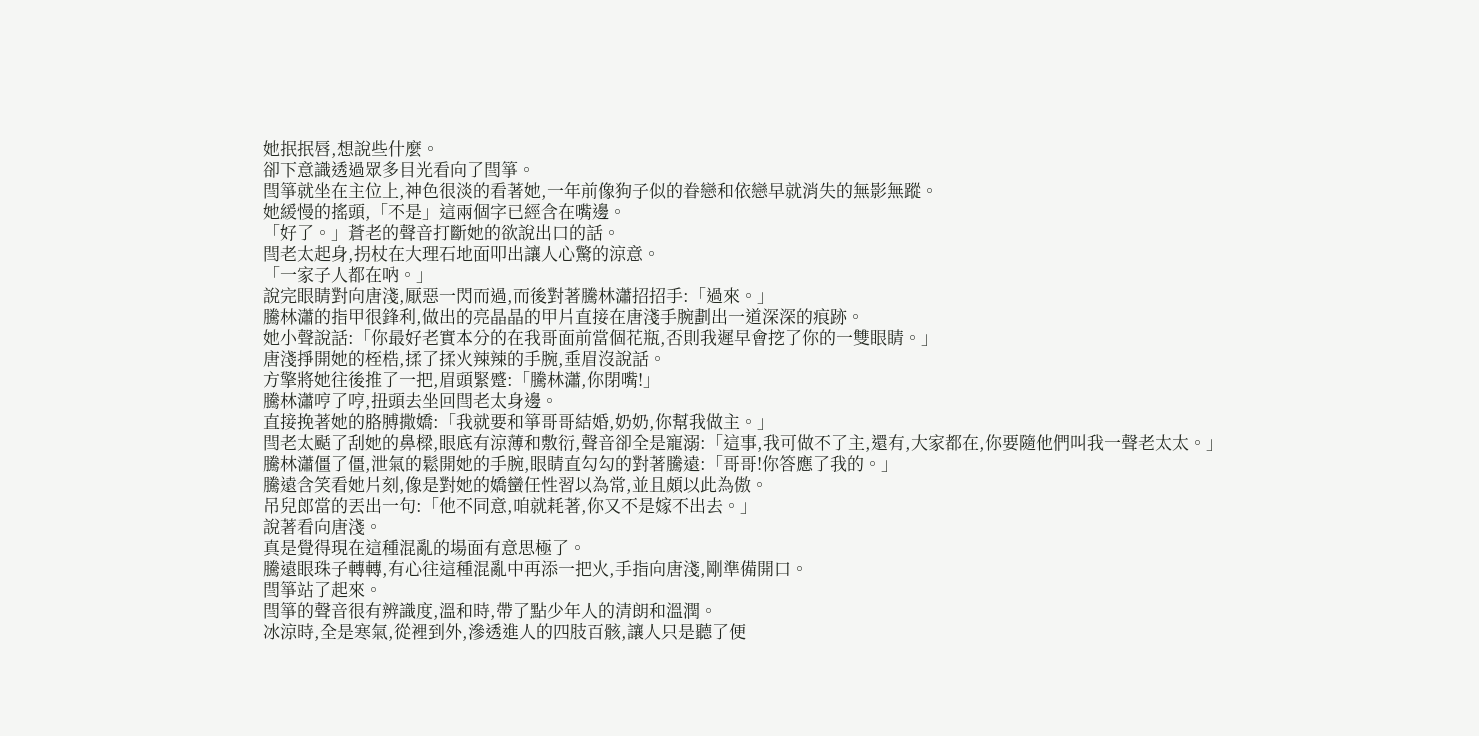她抿抿唇,想說些什麼。
卻下意識透過眾多目光看向了閆箏。
閆箏就坐在主位上,神色很淡的看著她,一年前像狗子似的眷戀和依戀早就消失的無影無蹤。
她緩慢的搖頭,「不是」這兩個字已經含在嘴邊。
「好了。」蒼老的聲音打斷她的欲說出口的話。
閆老太起身,拐杖在大理石地面叩出讓人心驚的涼意。
「一家子人都在吶。」
說完眼睛對向唐淺,厭惡一閃而過,而後對著騰林瀟招招手:「過來。」
騰林瀟的指甲很鋒利,做出的亮晶晶的甲片直接在唐淺手腕劃出一道深深的痕跡。
她小聲說話:「你最好老實本分的在我哥面前當個花瓶,否則我遲早會挖了你的一雙眼睛。」
唐淺掙開她的桎梏,揉了揉火辣辣的手腕,垂眉沒說話。
方擎將她往後推了一把,眉頭緊蹙:「騰林瀟,你閉嘴!」
騰林瀟哼了哼,扭頭去坐回閆老太身邊。
直接挽著她的胳膊撒嬌:「我就要和箏哥哥結婚,奶奶,你幫我做主。」
閆老太颳了刮她的鼻樑,眼底有涼薄和敷衍,聲音卻全是寵溺:「這事,我可做不了主,還有,大家都在,你要隨他們叫我一聲老太太。」
騰林瀟僵了僵,泄氣的鬆開她的手腕,眼睛直勾勾的對著騰遠:「哥哥!你答應了我的。」
騰遠含笑看她片刻,像是對她的嬌蠻任性習以為常,並且頗以此為傲。
吊兒郎當的丟出一句:「他不同意,咱就耗著,你又不是嫁不出去。」
說著看向唐淺。
真是覺得現在這種混亂的場面有意思極了。
騰遠眼珠子轉轉,有心往這種混亂中再添一把火,手指向唐淺,剛準備開口。
閆箏站了起來。
閆箏的聲音很有辨識度,溫和時,帶了點少年人的清朗和溫潤。
冰涼時,全是寒氣,從裡到外,滲透進人的四肢百骸,讓人只是聽了便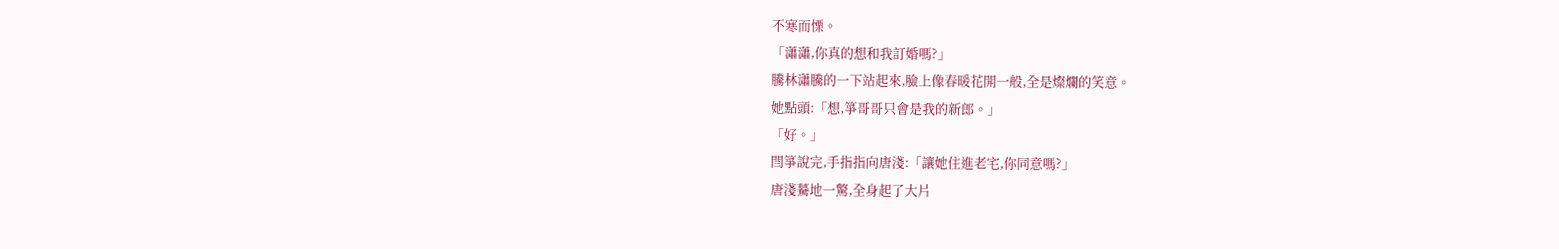不寒而慄。
「瀟瀟,你真的想和我訂婚嗎?」
騰林瀟騰的一下站起來,臉上像春暖花開一般,全是燦爛的笑意。
她點頭:「想,箏哥哥只會是我的新郎。」
「好。」
閆箏說完,手指指向唐淺:「讓她住進老宅,你同意嗎?」
唐淺驀地一驚,全身起了大片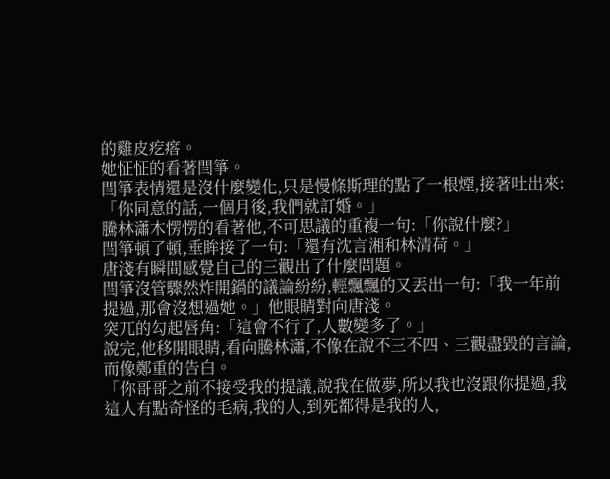的雞皮疙瘩。
她怔怔的看著閆箏。
閆箏表情還是沒什麼變化,只是慢條斯理的點了一根煙,接著吐出來:「你同意的話,一個月後,我們就訂婚。」
騰林瀟木愣愣的看著他,不可思議的重複一句:「你說什麼?」
閆箏頓了頓,垂眸接了一句:「還有沈言湘和林清荷。」
唐淺有瞬間感覺自己的三觀出了什麼問題。
閆箏沒管驟然炸開鍋的議論紛紛,輕飄飄的又丟出一句:「我一年前提過,那會沒想過她。」他眼睛對向唐淺。
突兀的勾起唇角:「這會不行了,人數變多了。」
說完,他移開眼睛,看向騰林瀟,不像在說不三不四、三觀盡毀的言論,而像鄭重的告白。
「你哥哥之前不接受我的提議,說我在做夢,所以我也沒跟你提過,我這人有點奇怪的毛病,我的人,到死都得是我的人,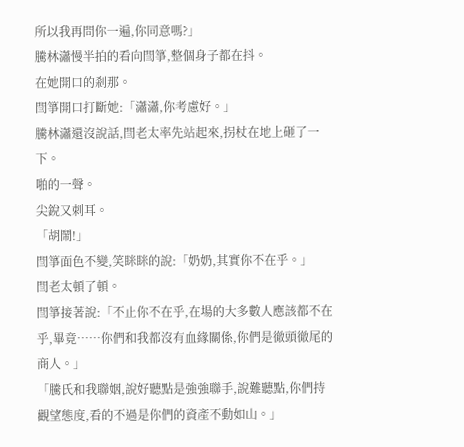所以我再問你一遍,你同意嗎?」
騰林瀟慢半拍的看向閆箏,整個身子都在抖。
在她開口的剎那。
閆箏開口打斷她:「瀟瀟,你考慮好。」
騰林瀟還沒說話,閆老太率先站起來,拐杖在地上砸了一下。
啪的一聲。
尖銳又刺耳。
「胡鬧!」
閆箏面色不變,笑眯眯的說:「奶奶,其實你不在乎。」
閆老太頓了頓。
閆箏接著說:「不止你不在乎,在場的大多數人應該都不在乎,畢竟……你們和我都沒有血緣關係,你們是徹頭徹尾的商人。」
「騰氏和我聯姻,說好聽點是強強聯手,說難聽點,你們持觀望態度,看的不過是你們的資產不動如山。」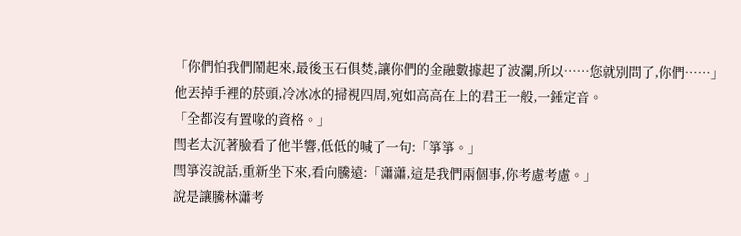「你們怕我們鬧起來,最後玉石俱焚,讓你們的金融數據起了波瀾,所以……您就別問了,你們……」
他丟掉手裡的菸頭,冷冰冰的掃視四周,宛如高高在上的君王一般,一錘定音。
「全都沒有置喙的資格。」
閆老太沉著臉看了他半響,低低的喊了一句:「箏箏。」
閆箏沒說話,重新坐下來,看向騰遠:「瀟瀟,這是我們兩個事,你考慮考慮。」
說是讓騰林瀟考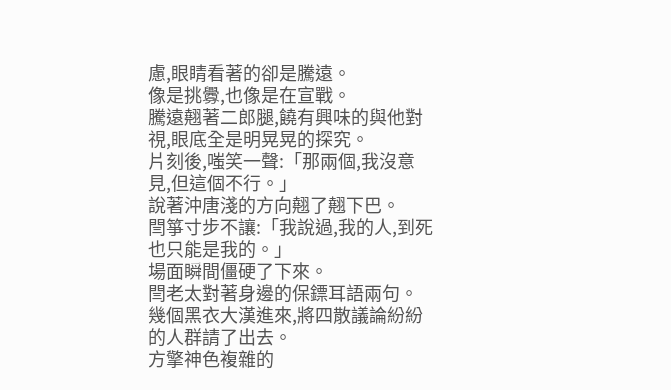慮,眼睛看著的卻是騰遠。
像是挑釁,也像是在宣戰。
騰遠翹著二郎腿,饒有興味的與他對視,眼底全是明晃晃的探究。
片刻後,嗤笑一聲:「那兩個,我沒意見,但這個不行。」
說著沖唐淺的方向翹了翹下巴。
閆箏寸步不讓:「我說過,我的人,到死也只能是我的。」
場面瞬間僵硬了下來。
閆老太對著身邊的保鏢耳語兩句。
幾個黑衣大漢進來,將四散議論紛紛的人群請了出去。
方擎神色複雜的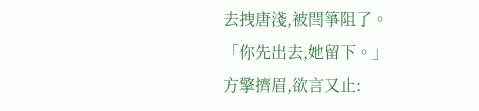去拽唐淺,被閆箏阻了。
「你先出去,她留下。」
方擎擠眉,欲言又止: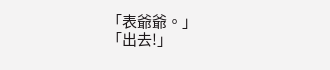「表爺爺。」
「出去!」